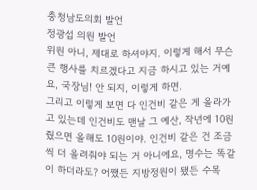충청남도의회 발언
정광섭 의원 발언
위원 아니, 제대로 하셔야지. 이렇게 해서 무슨 큰 행사를 치르겠다고 지금 하시고 있는 거예요, 국장님! 안 되지, 이렇게 하면.
그리고 이렇게 보면 다 인건비 같은 게 올라가고 있는데 인건비도 맨날 그 예산, 작년에 10원 줬으면 올해도 10원이야. 인건비 같은 건 조금씩 더 올려줘야 되는 거 아니에요, 명수는 똑같이 하더라도? 어쨌든 지방정원이 됐든 수목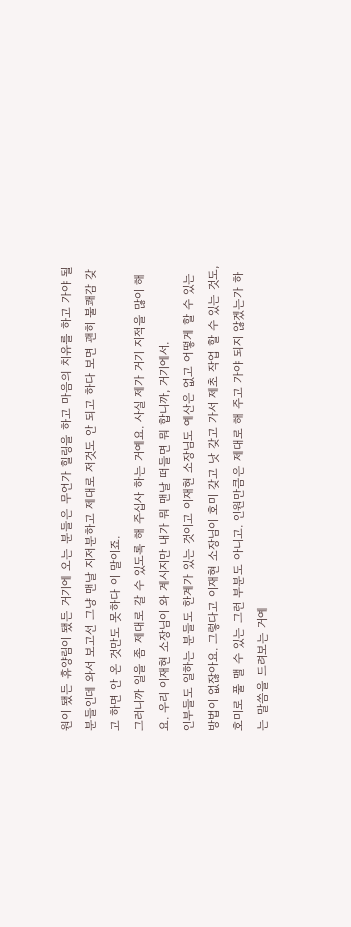원이 됐든 휴양림이 됐든 거기에 오는 분들은 무언가 힐링을 하고 마음의 치유를 하고 가야 될 분들인데 와서 보고선 그냥 맨날 지저분하고 제대로 저것도 안 되고 하다 보면 괜히 불쾌감 갖고 하면 안 온 것만도 못하다 이 말이죠.
그러니까 일을 좀 제대로 갈 수 있도록 해 주십사 하는 거예요. 사실 제가 거기 지적을 많이 해요. 우리 이재현 소장님이 와 계시지만 내가 뭐 맨날 떠들면 뭐 합니까, 거기에서.
인부들도 일하는 분들도 한계가 있는 것이고 이재현 소장님도 예산은 없고 어떻게 할 수 있는 방법이 없잖아요. 그렇다고 이재현 소장님이 호미 갖고 낫 갖고 가서 제초 작업 할 수 있는 것도, 호미로 풀 맬 수 있는 그런 부분도 아니고. 인원만큼은 제대로 해 주고 가야 되지 않겠는가 하는 말씀을 드려보는 거예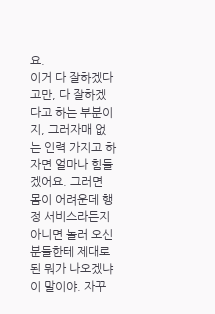요.
이거 다 잘하겠다고만, 다 잘하겠다고 하는 부분이지, 그러자매 없는 인력 가지고 하자면 얼마나 힘들겠어요. 그러면 몸이 어려운데 행정 서비스라든지 아니면 놀러 오신 분들한테 제대로 된 뭐가 나오겠냐 이 말이야. 자꾸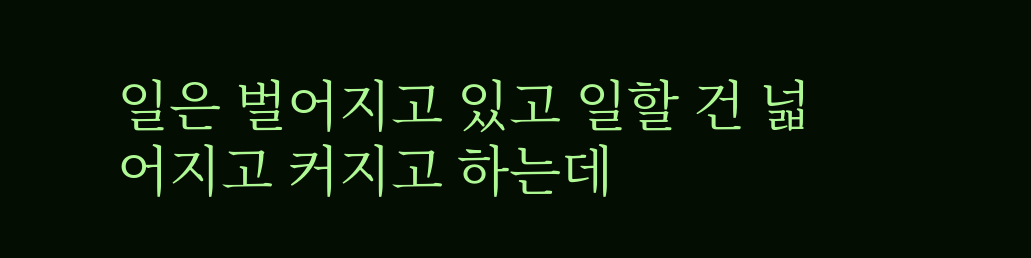일은 벌어지고 있고 일할 건 넓어지고 커지고 하는데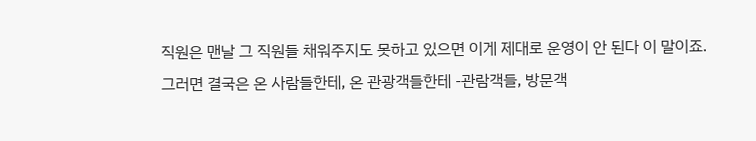직원은 맨날 그 직원들 채워주지도 못하고 있으면 이게 제대로 운영이 안 된다 이 말이죠.
그러면 결국은 온 사람들한테, 온 관광객들한테 -관람객들, 방문객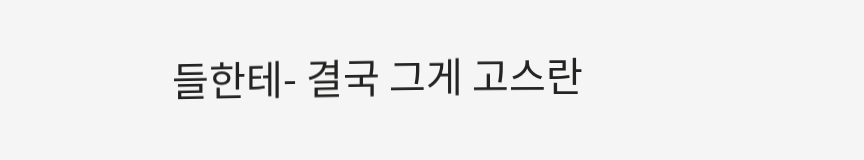들한테- 결국 그게 고스란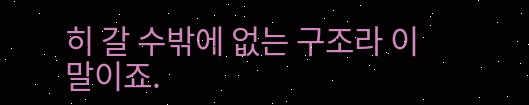히 갈 수밖에 없는 구조라 이 말이죠.